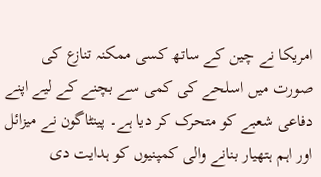امریکا نے چین کے ساتھ کسی ممکنہ تنازع کی صورت میں اسلحے کی کمی سے بچنے کے لیے اپنے دفاعی شعبے کو متحرک کر دیا ہے۔ پینٹاگون نے میزائل اور اہم ہتھیار بنانے والی کمپنیوں کو ہدایت دی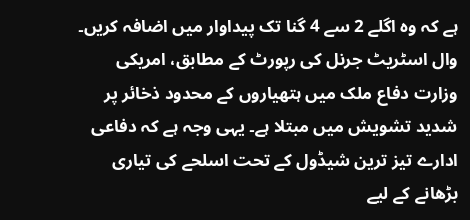ہے کہ وہ اگلے 2 سے 4 گنا تک پیداوار میں اضافہ کریں۔
وال اسٹریٹ جرنل کی رپورٹ کے مطابق، امریکی وزارت دفاع ملک میں ہتھیاروں کے محدود ذخائر پر شدید تشویش میں مبتلا ہے۔ یہی وجہ ہے کہ دفاعی ادارے تیز ترین شیڈول کے تحت اسلحے کی تیاری بڑھانے کے لیے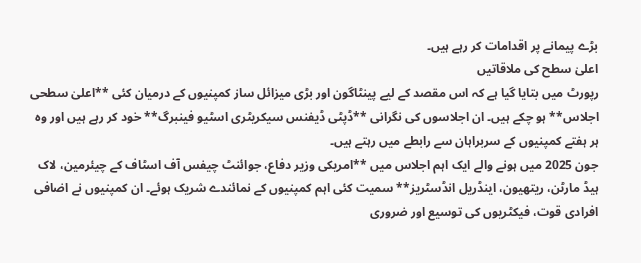بڑے پیمانے پر اقدامات کر رہے ہیں۔
اعلیٰ سطح کی ملاقاتیں
رپورٹ میں بتایا گیا ہے کہ اس مقصد کے لیے پینٹاگون اور بڑی میزائل ساز کمپنیوں کے درمیان کئی **اعلیٰ سطحی اجلاس** ہو چکے ہیں۔ ان اجلاسوں کی نگرانی **ڈپٹی ڈیفنس سیکریٹری اسٹیو فینبرگ** خود کر رہے ہیں اور وہ ہر ہفتے کمپنیوں کے سربراہان سے رابطے میں رہتے ہیں۔
جون 2025 میں ہونے والے ایک اہم اجلاس میں **امریکی وزیر دفاع، جوائنٹ چیفس آف اسٹاف کے چیئرمین، لاک ہیڈ مارٹن، ریتھیون، اینڈریل انڈسٹریز** سمیت کئی اہم کمپنیوں کے نمائندے شریک ہوئے۔ ان کمپنیوں نے اضافی افرادی قوت، فیکٹریوں کی توسیع اور ضروری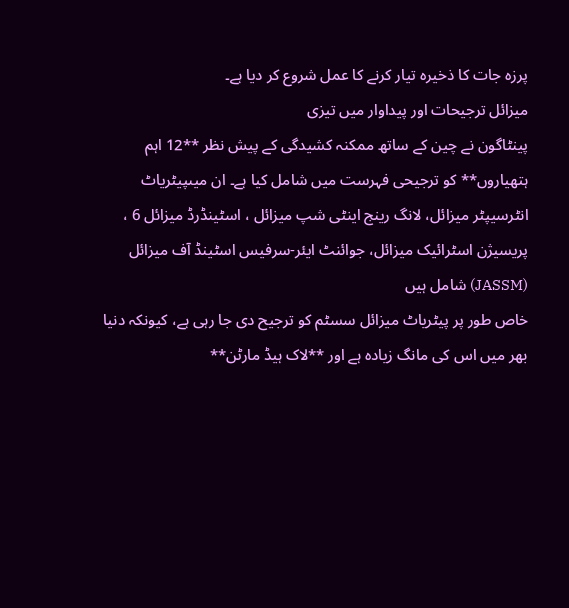پرزہ جات کا ذخیرہ تیار کرنے کا عمل شروع کر دیا ہے۔
میزائل ترجیحات اور پیداوار میں تیزی
پینٹاگون نے چین کے ساتھ ممکنہ کشیدگی کے پیش نظر **12 اہم ہتھیاروں** کو ترجیحی فہرست میں شامل کیا ہے۔ ان میںپیٹریاٹ انٹرسیپٹر میزائل، لانگ رینج اینٹی شپ میزائل ، اسٹینڈرڈ میزائل 6 ، پریسیژن اسٹرائیک میزائل، جوائنٹ ایئر-سرفیس اسٹینڈ آف میزائل (JASSM) شامل ہیں
خاص طور پر پیٹریاٹ میزائل سسٹم کو ترجیح دی جا رہی ہے، کیونکہ دنیا بھر میں اس کی مانگ زیادہ ہے اور **لاک ہیڈ مارٹن**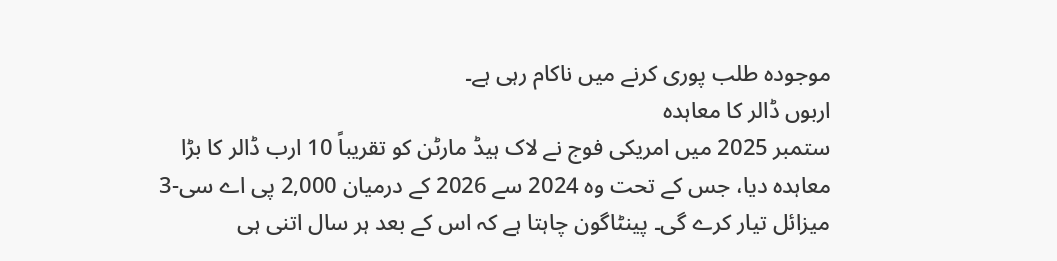موجودہ طلب پوری کرنے میں ناکام رہی ہے۔
اربوں ڈالر کا معاہدہ
ستمبر 2025 میں امریکی فوج نے لاک ہیڈ مارٹن کو تقریباً 10 ارب ڈالر کا بڑا معاہدہ دیا، جس کے تحت وہ 2024 سے 2026 کے درمیان 2,000 پی اے سی-3 میزائل تیار کرے گی۔ پینٹاگون چاہتا ہے کہ اس کے بعد ہر سال اتنی ہی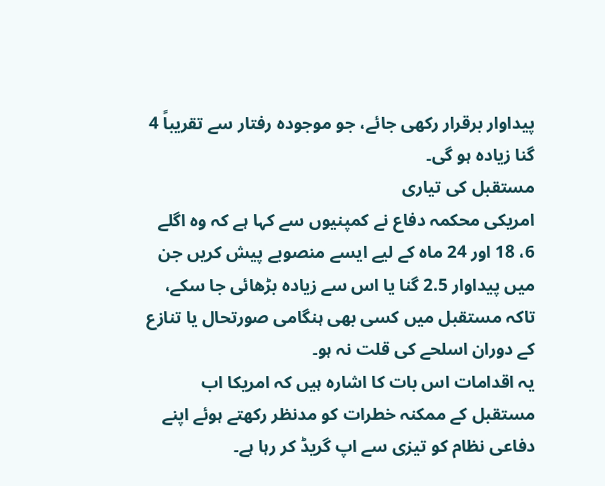پیداوار برقرار رکھی جائے، جو موجودہ رفتار سے تقریباً 4 گنا زیادہ ہو گی۔
مستقبل کی تیاری
امریکی محکمہ دفاع نے کمپنیوں سے کہا ہے کہ وہ اگلے 6، 18 اور 24 ماہ کے لیے ایسے منصوبے پیش کریں جن میں پیداوار 2.5 گنا یا اس سے زیادہ بڑھائی جا سکے، تاکہ مستقبل میں کسی بھی ہنگامی صورتحال یا تنازع کے دوران اسلحے کی قلت نہ ہو۔
یہ اقدامات اس بات کا اشارہ ہیں کہ امریکا اب مستقبل کے ممکنہ خطرات کو مدنظر رکھتے ہوئے اپنے دفاعی نظام کو تیزی سے اپ گریڈ کر رہا ہے۔